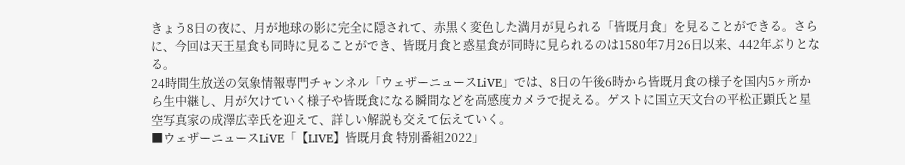きょう8日の夜に、月が地球の影に完全に隠されて、赤黒く変色した満月が見られる「皆既月食」を見ることができる。さらに、今回は天王星食も同時に見ることができ、皆既月食と惑星食が同時に見られるのは1580年7月26日以来、442年ぶりとなる。
24時間生放送の気象情報専門チャンネル「ウェザーニュースLiVE」では、8日の午後6時から皆既月食の様子を国内5ヶ所から生中継し、月が欠けていく様子や皆既食になる瞬間などを高感度カメラで捉える。ゲストに国立天文台の平松正顕氏と星空写真家の成澤広幸氏を迎えて、詳しい解説も交えて伝えていく。
■ウェザーニュースLiVE「【LIVE】皆既月食 特別番組2022」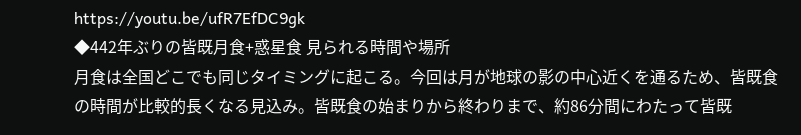https://youtu.be/ufR7EfDC9gk
◆442年ぶりの皆既月食+惑星食 見られる時間や場所
月食は全国どこでも同じタイミングに起こる。今回は月が地球の影の中心近くを通るため、皆既食の時間が比較的長くなる見込み。皆既食の始まりから終わりまで、約86分間にわたって皆既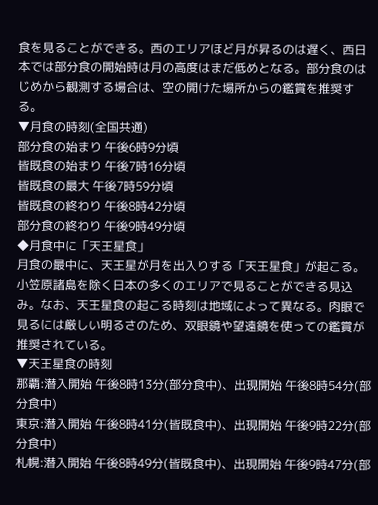食を見ることができる。西のエリアほど月が昇るのは遅く、西日本では部分食の開始時は月の高度はまだ低めとなる。部分食のはじめから観測する場合は、空の開けた場所からの鑑賞を推奨する。
▼月食の時刻(全国共通)
部分食の始まり 午後6時9分頃
皆既食の始まり 午後7時16分頃
皆既食の最大 午後7時59分頃
皆既食の終わり 午後8時42分頃
部分食の終わり 午後9時49分頃
◆月食中に「天王星食」
月食の最中に、天王星が月を出入りする「天王星食」が起こる。小笠原諸島を除く日本の多くのエリアで見ることができる見込み。なお、天王星食の起こる時刻は地域によって異なる。肉眼で見るには厳しい明るさのため、双眼鏡や望遠鏡を使っての鑑賞が推奨されている。
▼天王星食の時刻
那覇:潜入開始 午後8時13分(部分食中)、出現開始 午後8時54分(部分食中)
東京:潜入開始 午後8時41分(皆既食中)、出現開始 午後9時22分(部分食中)
札幌:潜入開始 午後8時49分(皆既食中)、出現開始 午後9時47分(部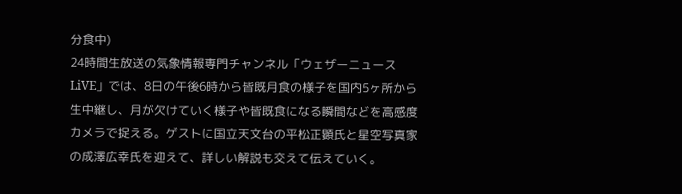分食中)
24時間生放送の気象情報専門チャンネル「ウェザーニュースLiVE」では、8日の午後6時から皆既月食の様子を国内5ヶ所から生中継し、月が欠けていく様子や皆既食になる瞬間などを高感度カメラで捉える。ゲストに国立天文台の平松正顕氏と星空写真家の成澤広幸氏を迎えて、詳しい解説も交えて伝えていく。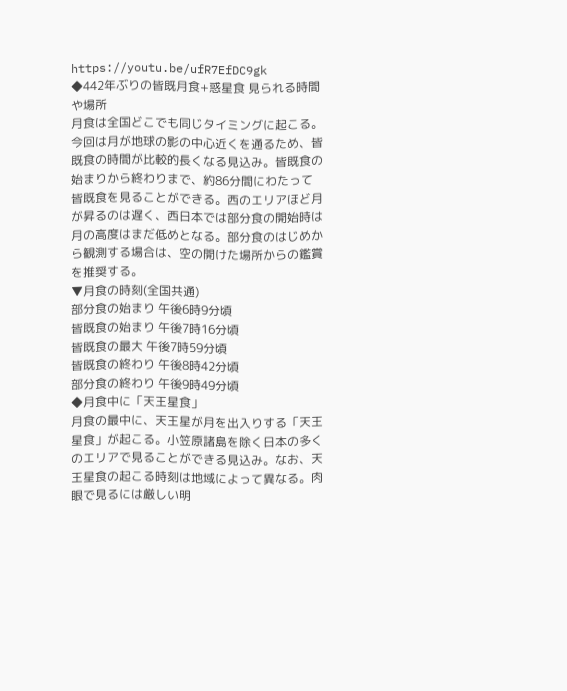https://youtu.be/ufR7EfDC9gk
◆442年ぶりの皆既月食+惑星食 見られる時間や場所
月食は全国どこでも同じタイミングに起こる。今回は月が地球の影の中心近くを通るため、皆既食の時間が比較的長くなる見込み。皆既食の始まりから終わりまで、約86分間にわたって皆既食を見ることができる。西のエリアほど月が昇るのは遅く、西日本では部分食の開始時は月の高度はまだ低めとなる。部分食のはじめから観測する場合は、空の開けた場所からの鑑賞を推奨する。
▼月食の時刻(全国共通)
部分食の始まり 午後6時9分頃
皆既食の始まり 午後7時16分頃
皆既食の最大 午後7時59分頃
皆既食の終わり 午後8時42分頃
部分食の終わり 午後9時49分頃
◆月食中に「天王星食」
月食の最中に、天王星が月を出入りする「天王星食」が起こる。小笠原諸島を除く日本の多くのエリアで見ることができる見込み。なお、天王星食の起こる時刻は地域によって異なる。肉眼で見るには厳しい明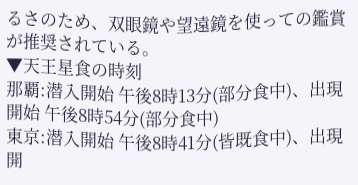るさのため、双眼鏡や望遠鏡を使っての鑑賞が推奨されている。
▼天王星食の時刻
那覇:潜入開始 午後8時13分(部分食中)、出現開始 午後8時54分(部分食中)
東京:潜入開始 午後8時41分(皆既食中)、出現開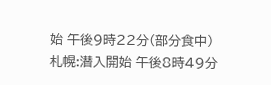始 午後9時22分(部分食中)
札幌:潜入開始 午後8時49分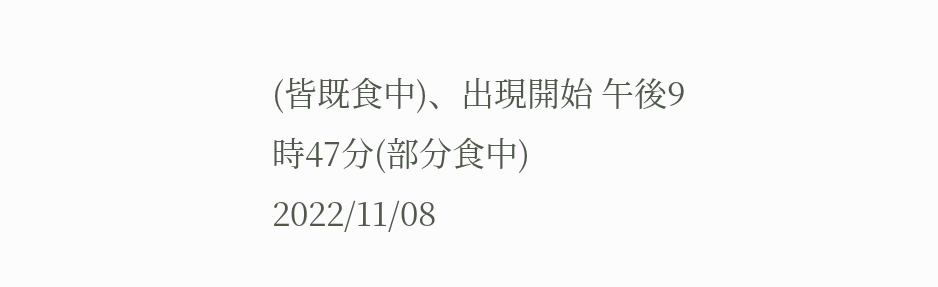(皆既食中)、出現開始 午後9時47分(部分食中)
2022/11/08